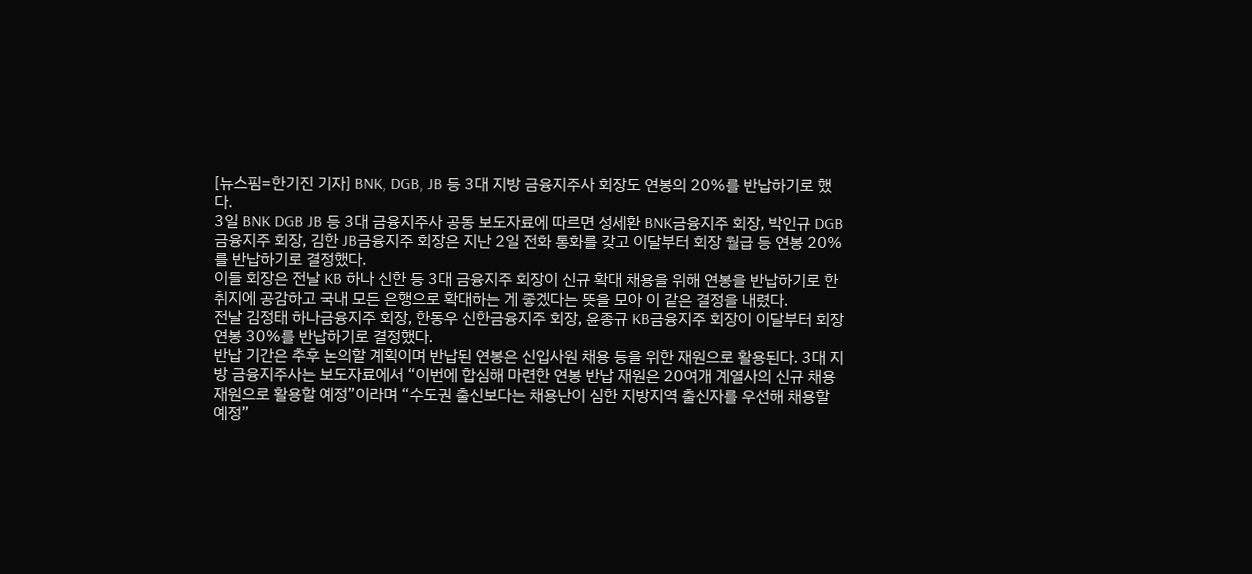[뉴스핌=한기진 기자] BNK, DGB, JB 등 3대 지방 금융지주사 회장도 연봉의 20%를 반납하기로 했다.
3일 BNK DGB JB 등 3대 금융지주사 공동 보도자료에 따르면 성세환 BNK금융지주 회장, 박인규 DGB금융지주 회장, 김한 JB금융지주 회장은 지난 2일 전화 통화를 갖고 이달부터 회장 월급 등 연봉 20%를 반납하기로 결정했다.
이들 회장은 전날 KB 하나 신한 등 3대 금융지주 회장이 신규 확대 채용을 위해 연봉을 반납하기로 한 취지에 공감하고 국내 모든 은행으로 확대하는 게 좋겠다는 뜻을 모아 이 같은 결정을 내렸다.
전날 김정태 하나금융지주 회장, 한동우 신한금융지주 회장, 윤종규 KB금융지주 회장이 이달부터 회장 연봉 30%를 반납하기로 결정했다.
반납 기간은 추후 논의할 계획이며 반납된 연봉은 신입사원 채용 등을 위한 재원으로 활용된다. 3대 지방 금융지주사는 보도자료에서 “이번에 합심해 마련한 연봉 반납 재원은 20여개 계열사의 신규 채용 재원으로 활용할 예정”이라며 “수도권 출신보다는 채용난이 심한 지방지역 출신자를 우선해 채용할 예정”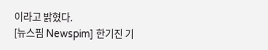이라고 밝혔다.
[뉴스핌 Newspim] 한기진 기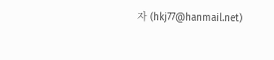자 (hkj77@hanmail.net)